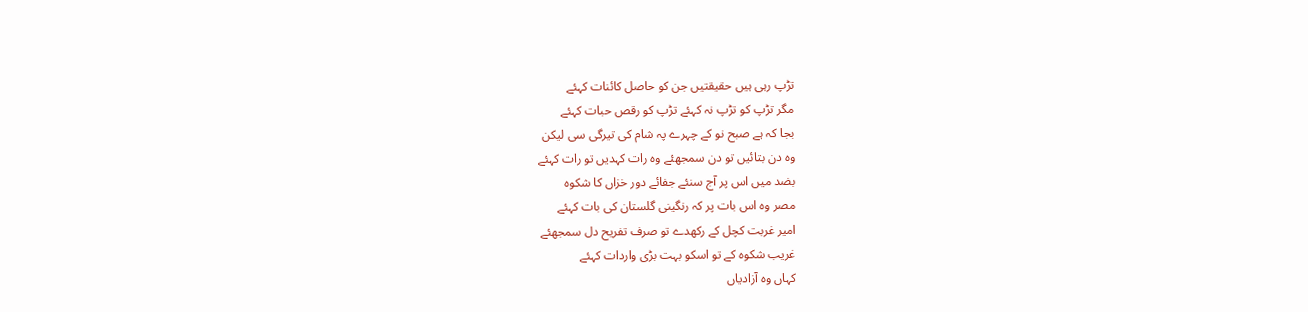تڑپ رہی ہیں حقیقتیں جن کو حاصل کائنات کہئے
مگر تڑپ کو تڑپ نہ کہئے تڑپ کو رقص حبات کہئے
بجا کہ ہے صبح نو کے چہرے پہ شام کی تیرگی سی لیکن
وہ دن بتائیں تو دن سمجھئے وہ رات کہدیں تو رات کہئے
بضد میں اس پر آج سنئے جفائے دور خزاں کا شکوہ
مصر وہ اس بات پر کہ رنگینی گلستان کی بات کہئے
امیر غربت کچل کے رکھدے تو صرف تفریح دل سمجھئے
غریب شکوہ کے تو اسکو بہت بڑی واردات کہئے
کہاں وہ آزادیاں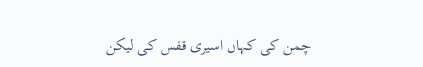چمن کی کہاں اسیری قفس کی لیکن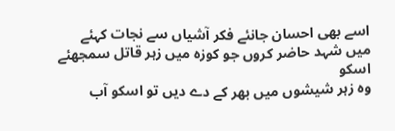اسے بھی احسان جانئے فکر آشیاں سے نجات کہئے
میں شہد حاضر کروں جو کوزہ میں زہر قاتل سمجھئے اسکو
وہ زہر شیشوں میں بھر کے دے دیں تو اسکو آب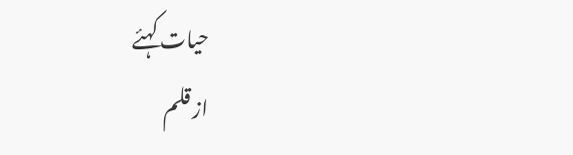حیات کہئے
از قلم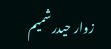زوار حیدر شمیم